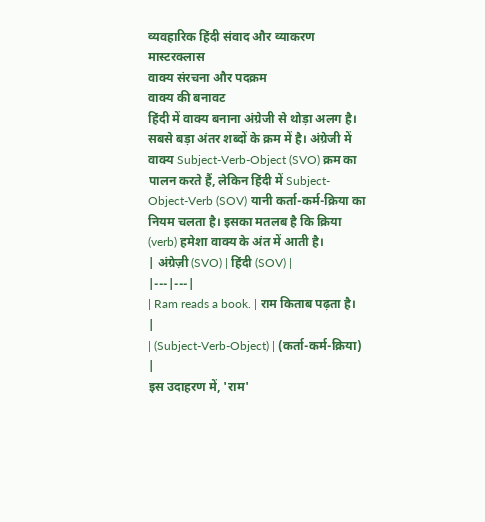व्यवहारिक हिंदी संवाद और व्याकरण मास्टरक्लास
वाक्य संरचना और पदक्रम
वाक्य की बनावट
हिंदी में वाक्य बनाना अंग्रेजी से थोड़ा अलग है। सबसे बड़ा अंतर शब्दों के क्रम में है। अंग्रेजी में वाक्य Subject-Verb-Object (SVO) क्रम का पालन करते हैं, लेकिन हिंदी में Subject-Object-Verb (SOV) यानी कर्ता-कर्म-क्रिया का नियम चलता है। इसका मतलब है कि क्रिया (verb) हमेशा वाक्य के अंत में आती है।
| अंग्रेज़ी (SVO) | हिंदी (SOV) |
|---|---|
| Ram reads a book. | राम किताब पढ़ता है। |
| (Subject-Verb-Object) | (कर्ता-कर्म-क्रिया) |
इस उदाहरण में, 'राम'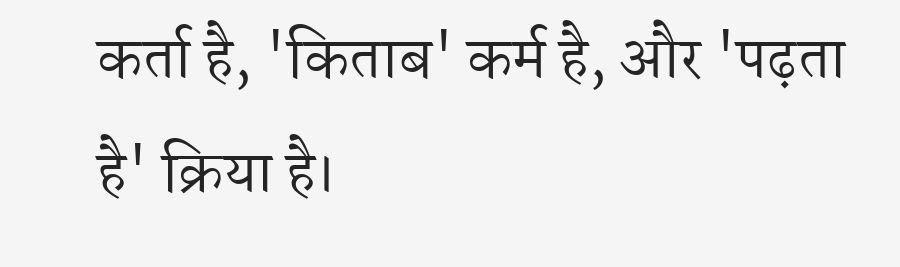कर्ता है, 'किताब' कर्म है, और 'पढ़ता है' क्रिया है।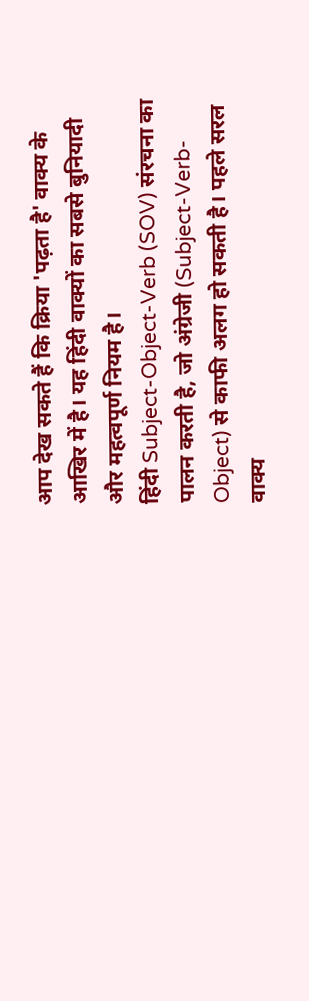आप देख सकते हैं कि क्रिया 'पढ़ता है' वाक्य के आखिर में है। यह हिंदी वाक्यों का सबसे बुनियादी और महत्वपूर्ण नियम है।
हिंदी Subject-Object-Verb (SOV) संरचना का पालन करती है, जो अंग्रेजी (Subject-Verb-Object) से काफी अलग हो सकती है। पहले सरल वाक्य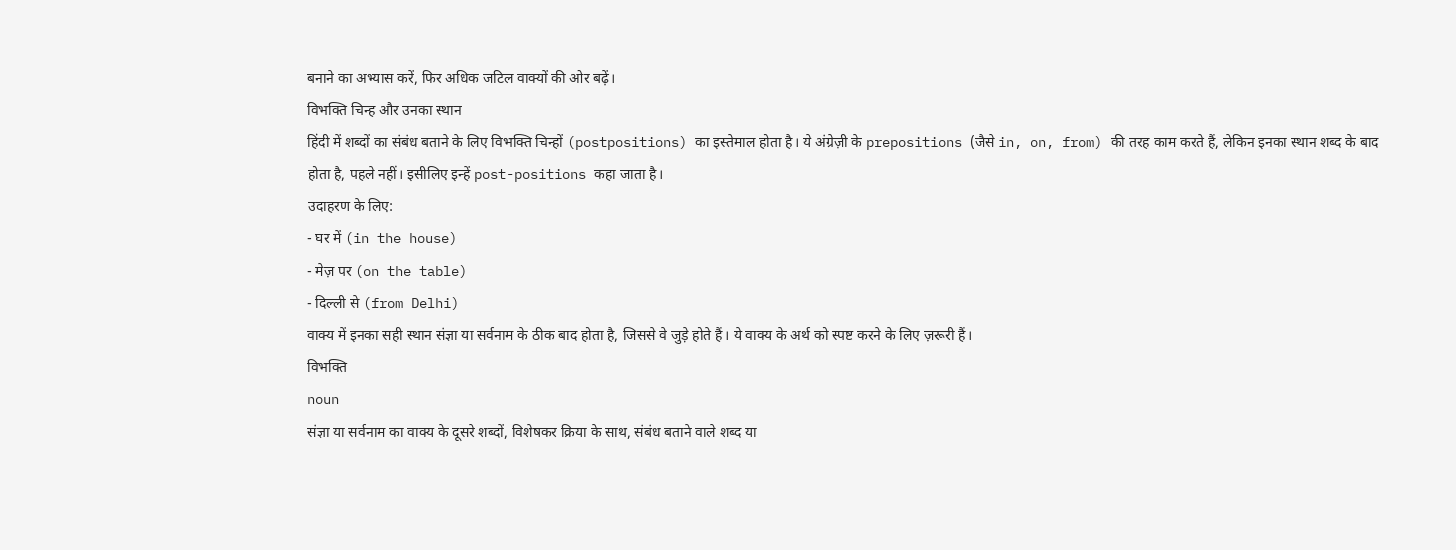बनाने का अभ्यास करें, फिर अधिक जटिल वाक्यों की ओर बढ़ें।
विभक्ति चिन्ह और उनका स्थान
हिंदी में शब्दों का संबंध बताने के लिए विभक्ति चिन्हों (postpositions) का इस्तेमाल होता है। ये अंग्रेज़ी के prepositions (जैसे in, on, from) की तरह काम करते हैं, लेकिन इनका स्थान शब्द के बाद होता है, पहले नहीं। इसीलिए इन्हें post-positions कहा जाता है।
उदाहरण के लिए:
- घर में (in the house)
- मेज़ पर (on the table)
- दिल्ली से (from Delhi)
वाक्य में इनका सही स्थान संज्ञा या सर्वनाम के ठीक बाद होता है, जिससे वे जुड़े होते हैं। ये वाक्य के अर्थ को स्पष्ट करने के लिए ज़रूरी हैं।
विभक्ति
noun
संज्ञा या सर्वनाम का वाक्य के दूसरे शब्दों, विशेषकर क्रिया के साथ, संबंध बताने वाले शब्द या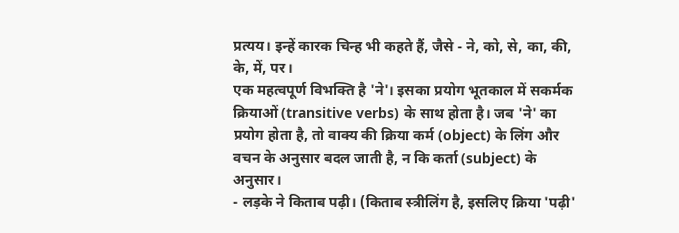प्रत्यय। इन्हें कारक चिन्ह भी कहते हैं, जैसे - ने, को, से, का, की, के, में, पर।
एक महत्वपूर्ण विभक्ति है 'ने'। इसका प्रयोग भूतकाल में सकर्मक क्रियाओं (transitive verbs) के साथ होता है। जब 'ने' का प्रयोग होता है, तो वाक्य की क्रिया कर्म (object) के लिंग और वचन के अनुसार बदल जाती है, न कि कर्ता (subject) के अनुसार।
- लड़के ने किताब पढ़ी। (किताब स्त्रीलिंग है, इसलिए क्रिया 'पढ़ी'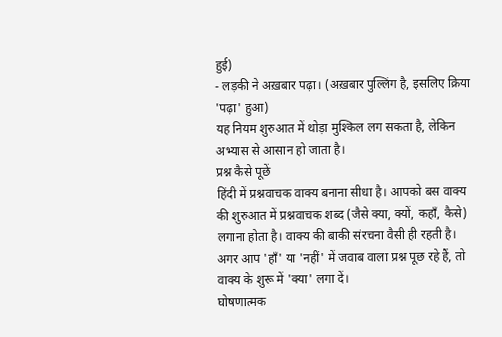हुई)
- लड़की ने अख़बार पढ़ा। (अख़बार पुल्लिंग है, इसलिए क्रिया 'पढ़ा' हुआ)
यह नियम शुरुआत में थोड़ा मुश्किल लग सकता है, लेकिन अभ्यास से आसान हो जाता है।
प्रश्न कैसे पूछें
हिंदी में प्रश्नवाचक वाक्य बनाना सीधा है। आपको बस वाक्य की शुरुआत में प्रश्नवाचक शब्द (जैसे क्या, क्यों, कहाँ, कैसे) लगाना होता है। वाक्य की बाकी संरचना वैसी ही रहती है।
अगर आप 'हाँ' या 'नहीं' में जवाब वाला प्रश्न पूछ रहे हैं, तो वाक्य के शुरू में 'क्या' लगा दें।
घोषणात्मक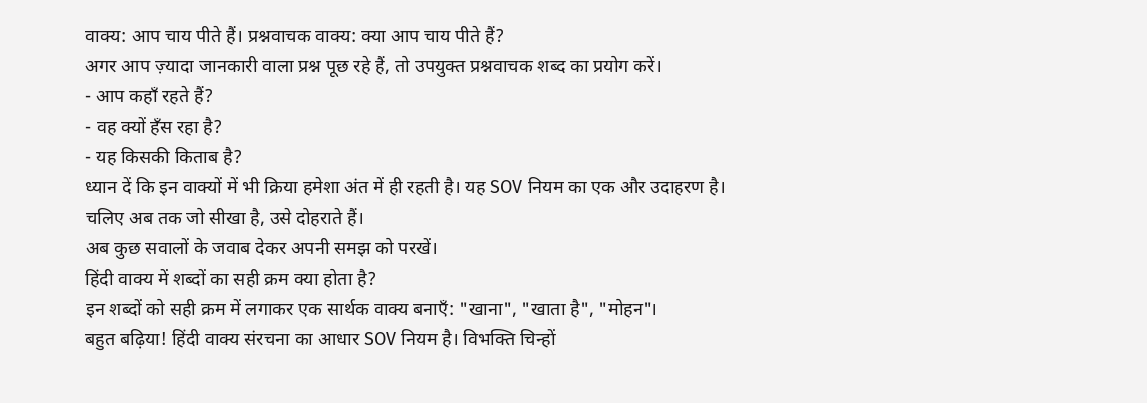वाक्य: आप चाय पीते हैं। प्रश्नवाचक वाक्य: क्या आप चाय पीते हैं?
अगर आप ज़्यादा जानकारी वाला प्रश्न पूछ रहे हैं, तो उपयुक्त प्रश्नवाचक शब्द का प्रयोग करें।
- आप कहाँ रहते हैं?
- वह क्यों हँस रहा है?
- यह किसकी किताब है?
ध्यान दें कि इन वाक्यों में भी क्रिया हमेशा अंत में ही रहती है। यह SOV नियम का एक और उदाहरण है।
चलिए अब तक जो सीखा है, उसे दोहराते हैं।
अब कुछ सवालों के जवाब देकर अपनी समझ को परखें।
हिंदी वाक्य में शब्दों का सही क्रम क्या होता है?
इन शब्दों को सही क्रम में लगाकर एक सार्थक वाक्य बनाएँ: "खाना", "खाता है", "मोहन"।
बहुत बढ़िया! हिंदी वाक्य संरचना का आधार SOV नियम है। विभक्ति चिन्हों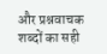और प्रश्नवाचक शब्दों का सही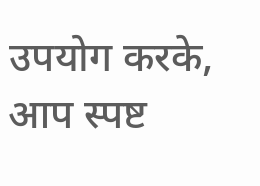उपयोग करके, आप स्पष्ट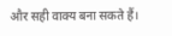और सही वाक्य बना सकते हैं।